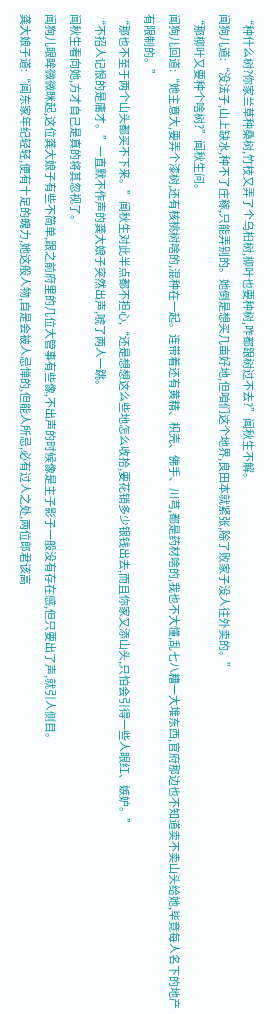“种什么树?你家兰草种桑树,竹枝又弄了个乌桕树,柳叶也要种树,咋都跟树过不去?”闻秋生不解。
闻狗儿道:“没法子,山上缺水,种不了庄稼,只能弄别的。她倒是想买几亩好地,但咱们这个地界,良田本就紧张,除了败家子没人往外卖的。”
“那柳叶又要种个啥树?”闻秋生问。
闻狗儿回道:“她主意大,要弄个漆树,还有核桃树啥的,混种在一起。连带着还有黄精、枳壳、佛手、川芎,都是药材啥的,我也不大懂,乱七八糟一大堆东西,官府那边也不知道卖不卖山头给她,毕竟每人名下的地产有限制的。”
“那也不至于两个山头都买不下来。”闻秋生对此半点都不担心,“还是想想这么些地怎么收拾,要花销多少银钱出去,而且你家又添山头,只怕会引得一些人眼红、嫉妒。”
“不招人记恨的是庸才。”一直默不作声的龚大娘子突然出声,唬了两人一跳。
闻秋生看向她,方才自己是真的将其忽视了。
闻狗儿眼眸微微眯起,这位龚大娘子有些不简单,跟之前府里的几位大管事有些像,不出声的时候像是主子影子一般没有存在感,但只要出了声,就引人侧目。
龚大娘子道:“闻东家年纪轻轻,便有十足的魄力,她这般人物,自是会被人忌惮的,但能人所忌,必有过人之处,两位郎君该高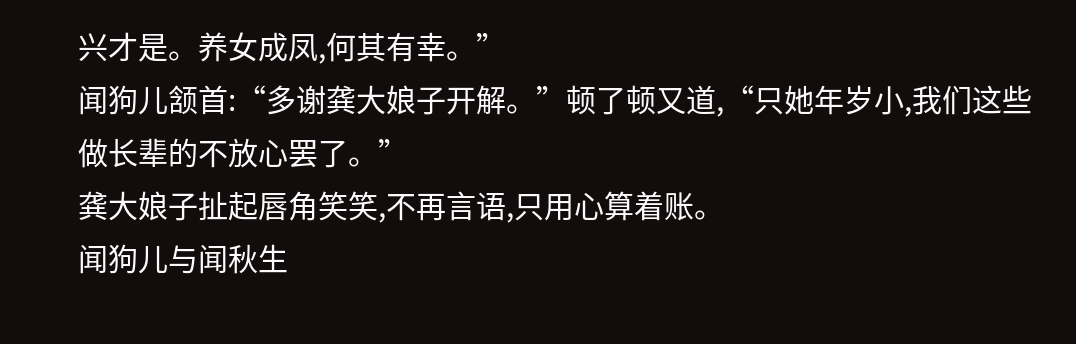兴才是。养女成凤,何其有幸。”
闻狗儿颔首:“多谢龚大娘子开解。”顿了顿又道,“只她年岁小,我们这些做长辈的不放心罢了。”
龚大娘子扯起唇角笑笑,不再言语,只用心算着账。
闻狗儿与闻秋生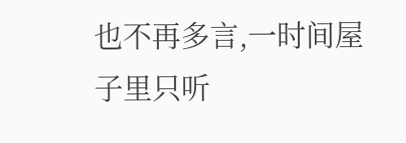也不再多言,一时间屋子里只听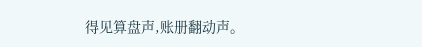得见算盘声,账册翻动声。